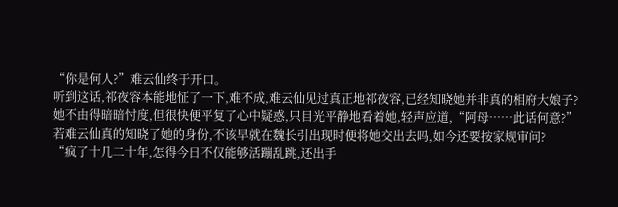“你是何人?”难云仙终于开口。
听到这话,祁夜容本能地怔了一下,难不成,难云仙见过真正地祁夜容,已经知晓她并非真的相府大娘子?
她不由得暗暗忖度,但很快便平复了心中疑惑,只目光平静地看着她,轻声应道,“阿母……此话何意?”
若难云仙真的知晓了她的身份,不该早就在魏长引出现时便将她交出去吗,如今还要按家规审问?
“疯了十几二十年,怎得今日不仅能够活蹦乱跳,还出手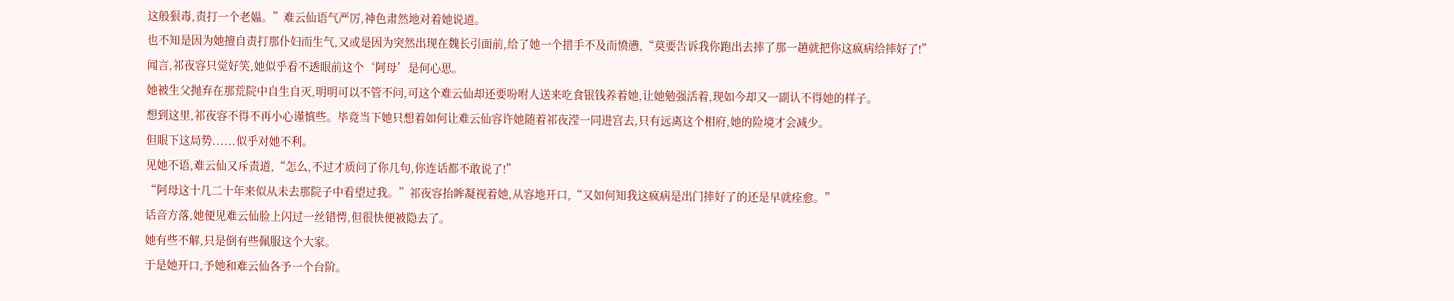这般狠毒,责打一个老媪。”难云仙语气严厉,神色肃然地对着她说道。
也不知是因为她擅自责打那仆妇而生气,又或是因为突然出现在魏长引面前,给了她一个措手不及而愤懑,“莫要告诉我你跑出去摔了那一趟就把你这疯病给摔好了!”
闻言,祁夜容只觉好笑,她似乎看不透眼前这个‘阿母’是何心思。
她被生父抛弃在那荒院中自生自灭,明明可以不管不问,可这个难云仙却还要吩咐人送来吃食银钱养着她,让她勉强活着,现如今却又一副认不得她的样子。
想到这里,祁夜容不得不再小心谨慎些。毕竟当下她只想着如何让难云仙容许她随着祁夜滢一同进宫去,只有远离这个相府,她的险境才会减少。
但眼下这局势......似乎对她不利。
见她不语,难云仙又斥责道,“怎么,不过才质问了你几句,你连话都不敢说了!”
“阿母这十几二十年来似从未去那院子中看望过我。”祁夜容抬眸凝视着她,从容地开口,“又如何知我这疯病是出门摔好了的还是早就痊愈。”
话音方落,她便见难云仙脸上闪过一丝错愕,但很快便被隐去了。
她有些不解,只是倒有些佩服这个大家。
于是她开口,予她和难云仙各予一个台阶。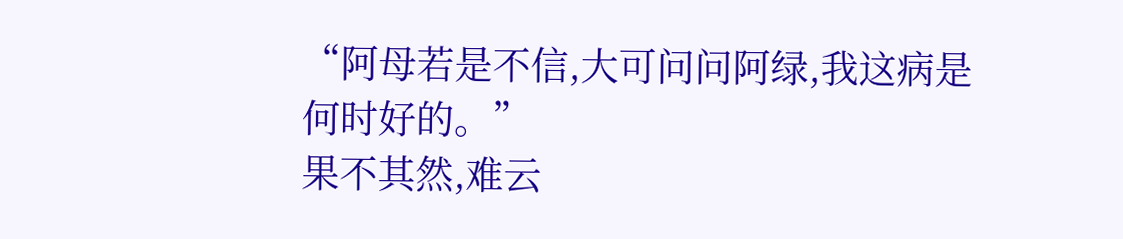“阿母若是不信,大可问问阿绿,我这病是何时好的。”
果不其然,难云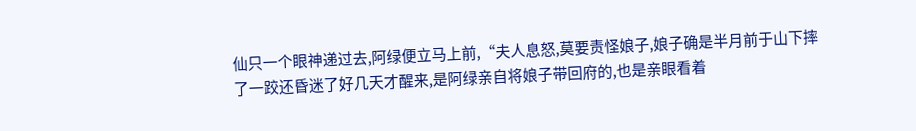仙只一个眼神递过去,阿绿便立马上前,“夫人息怒,莫要责怪娘子,娘子确是半月前于山下摔了一跤还昏迷了好几天才醒来,是阿绿亲自将娘子带回府的,也是亲眼看着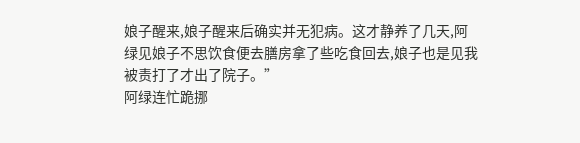娘子醒来,娘子醒来后确实并无犯病。这才静养了几天,阿绿见娘子不思饮食便去膳房拿了些吃食回去,娘子也是见我被责打了才出了院子。”
阿绿连忙跪挪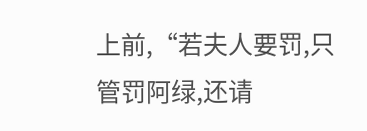上前,“若夫人要罚,只管罚阿绿,还请